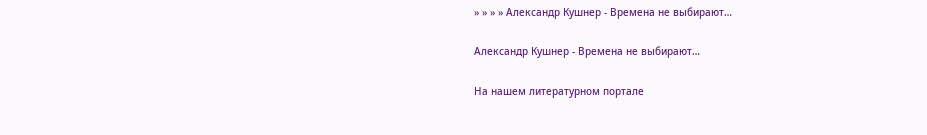» » » » Александр Кушнер - Времена не выбирают…

Александр Кушнер - Времена не выбирают…

На нашем литературном портале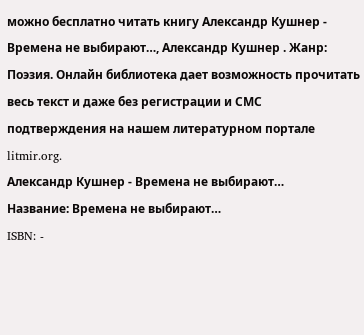можно бесплатно читать книгу Александр Кушнер - Времена не выбирают…, Александр Кушнер . Жанр: Поэзия. Онлайн библиотека дает возможность прочитать весь текст и даже без регистрации и СМС подтверждения на нашем литературном портале litmir.org.
Александр Кушнер - Времена не выбирают…
Название: Времена не выбирают…
ISBN: -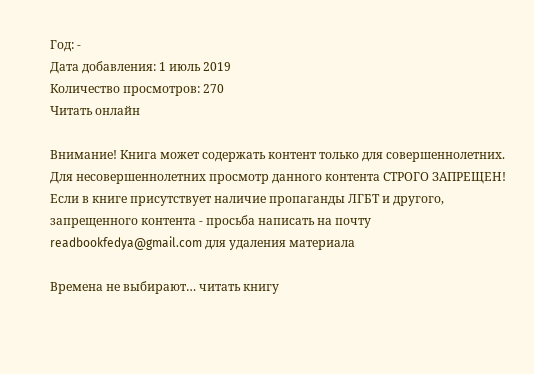Год: -
Дата добавления: 1 июль 2019
Количество просмотров: 270
Читать онлайн

Внимание! Книга может содержать контент только для совершеннолетних. Для несовершеннолетних просмотр данного контента СТРОГО ЗАПРЕЩЕН! Если в книге присутствует наличие пропаганды ЛГБТ и другого, запрещенного контента - просьба написать на почту readbookfedya@gmail.com для удаления материала

Времена не выбирают… читать книгу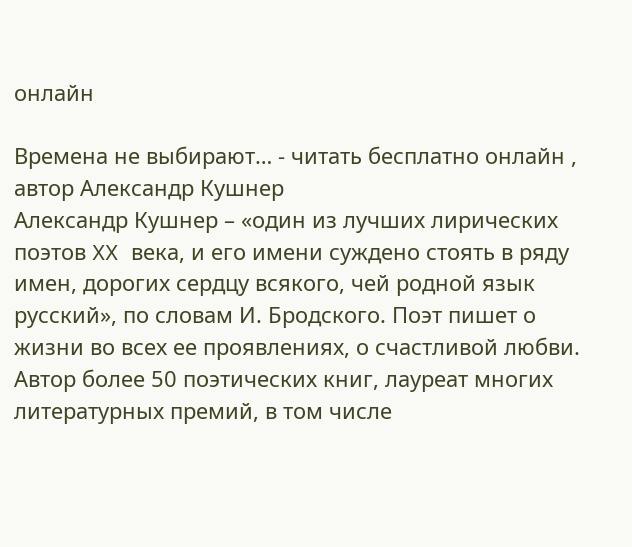онлайн

Времена не выбирают… - читать бесплатно онлайн , автор Александр Кушнер
Александр Кушнер – «один из лучших лирических поэтов XX века, и его имени суждено стоять в ряду имен, дорогих сердцу всякого, чей родной язык русский», по словам И. Бродского. Поэт пишет о жизни во всех ее проявлениях, о счастливой любви. Автор более 50 поэтических книг, лауреат многих литературных премий, в том числе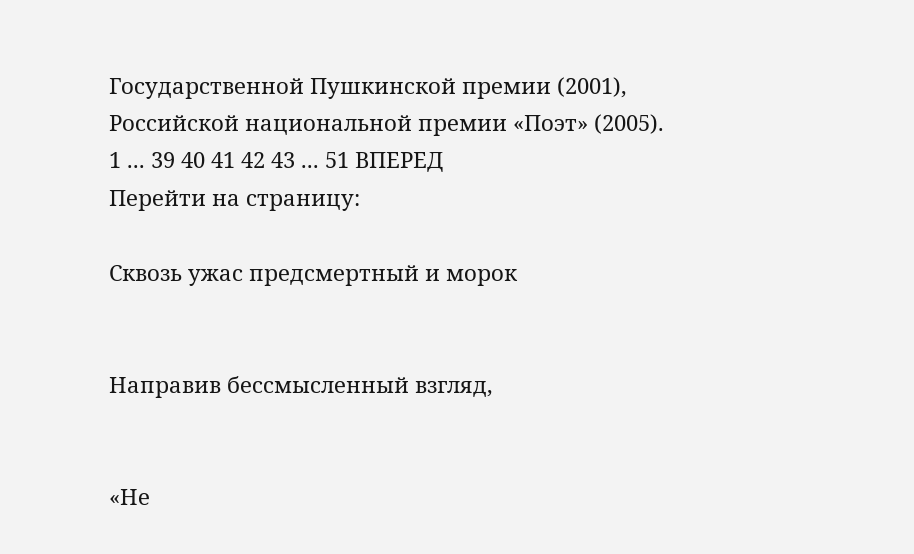Государственной Пушкинской премии (2001), Российской национальной премии «Поэт» (2005).
1 ... 39 40 41 42 43 ... 51 ВПЕРЕД
Перейти на страницу:

Сквозь ужас предсмертный и морок


Направив бессмысленный взгляд,


«Не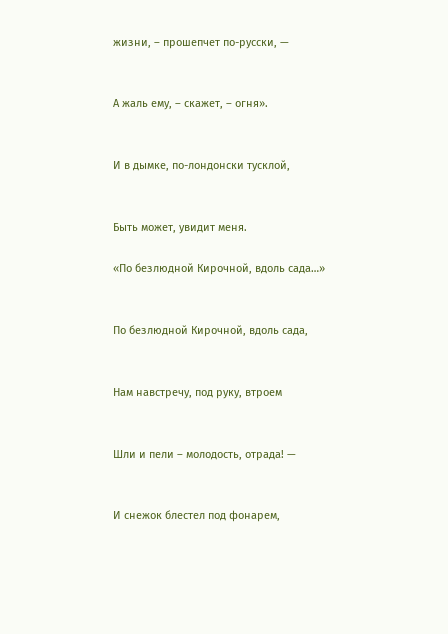жизни, – прошепчет по-русски, —


А жаль ему, – скажет, – огня».


И в дымке, по-лондонски тусклой,


Быть может, увидит меня.

«По безлюдной Кирочной, вдоль сада…»


По безлюдной Кирочной, вдоль сада,


Нам навстречу, под руку, втроем


Шли и пели – молодость, отрада! —


И снежок блестел под фонарем,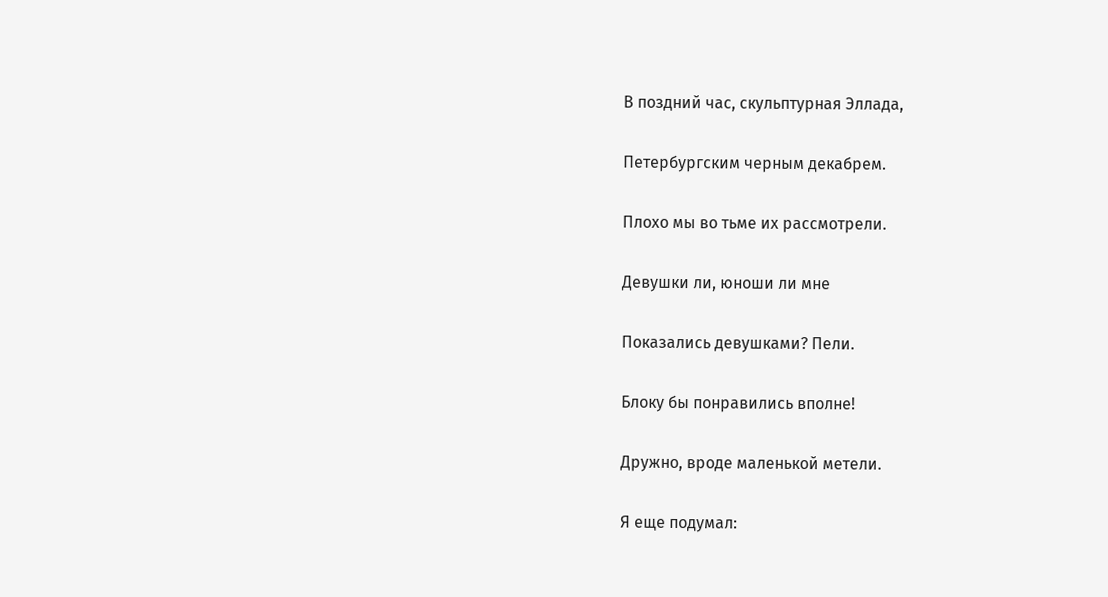В поздний час, скульптурная Эллада,


Петербургским черным декабрем.


Плохо мы во тьме их рассмотрели.


Девушки ли, юноши ли мне


Показались девушками? Пели.


Блоку бы понравились вполне!


Дружно, вроде маленькой метели.


Я еще подумал: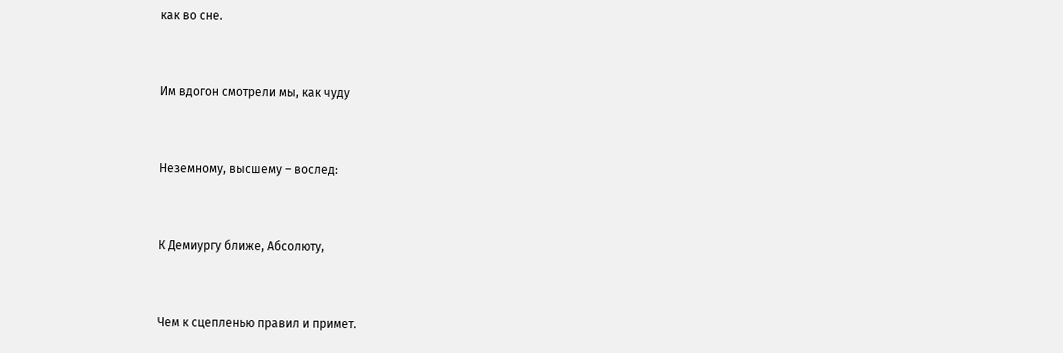как во сне.


Им вдогон смотрели мы, как чуду


Неземному, высшему – вослед:


К Демиургу ближе, Абсолюту,


Чем к сцепленью правил и примет.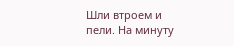Шли втроем и пели. На минуту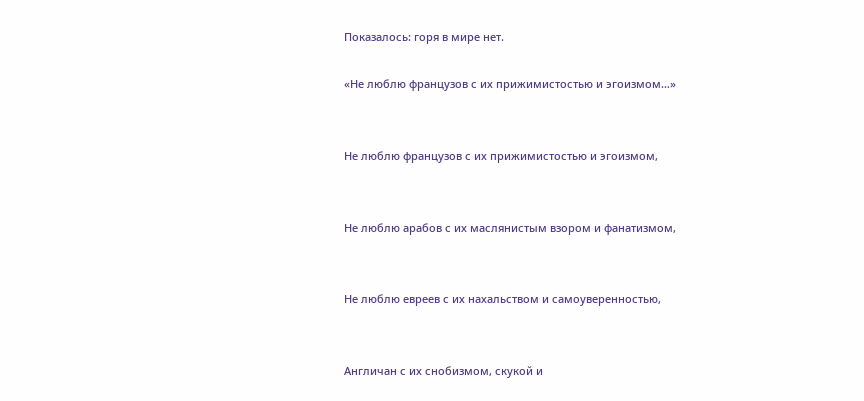Показалось: горя в мире нет.

«Не люблю французов с их прижимистостью и эгоизмом…»


Не люблю французов с их прижимистостью и эгоизмом,


Не люблю арабов с их маслянистым взором и фанатизмом,


Не люблю евреев с их нахальством и самоуверенностью,


Англичан с их снобизмом, скукой и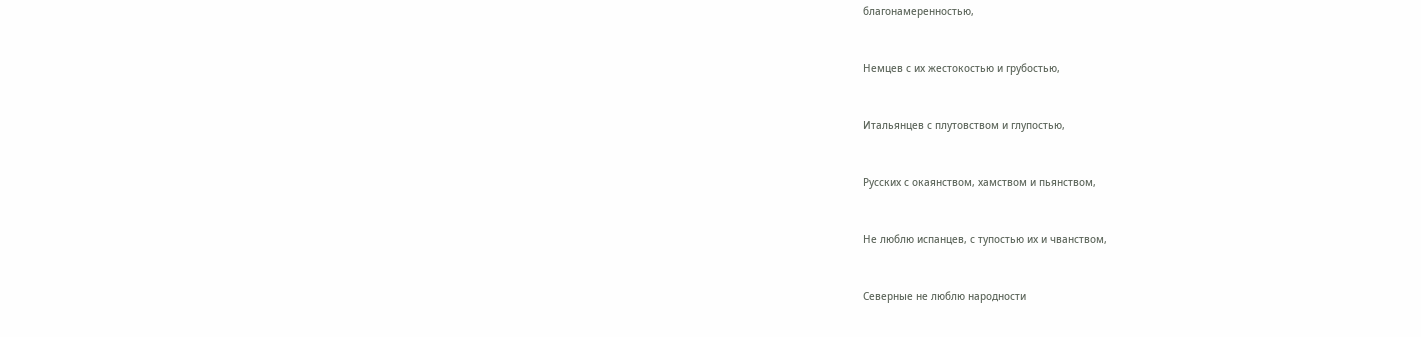благонамеренностью,


Немцев с их жестокостью и грубостью,


Итальянцев с плутовством и глупостью,


Русских с окаянством, хамством и пьянством,


Не люблю испанцев, с тупостью их и чванством,


Северные не люблю народности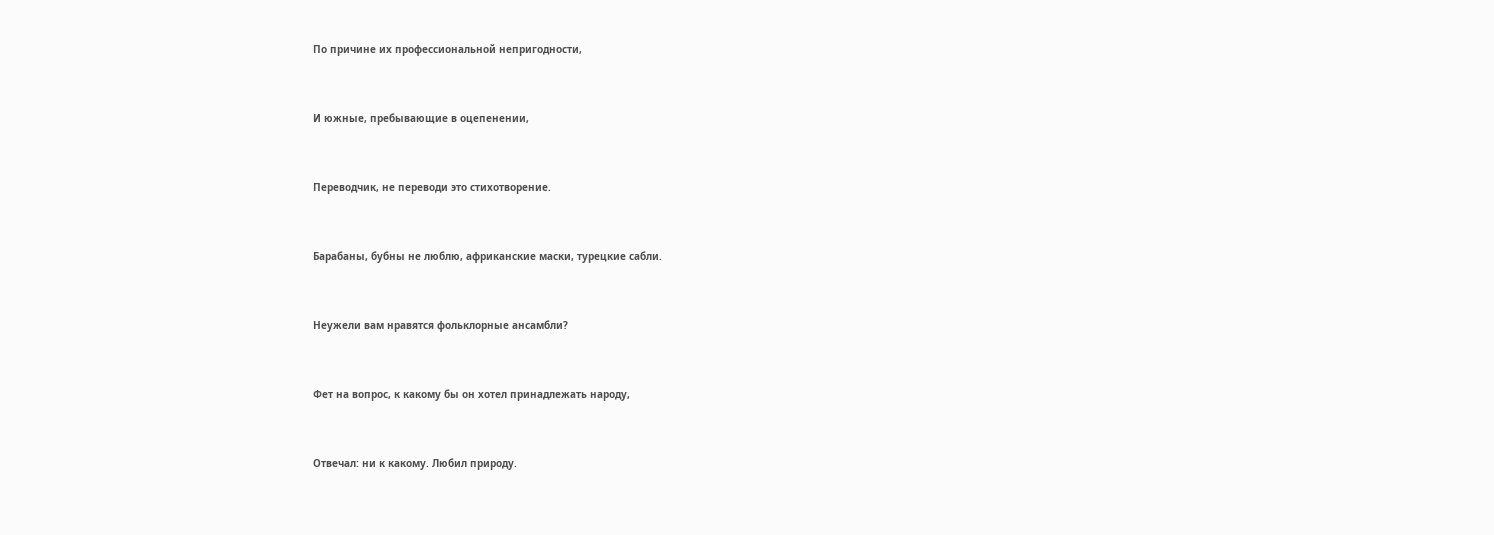По причине их профессиональной непригодности,


И южные, пребывающие в оцепенении,


Переводчик, не переводи это стихотворение.


Барабаны, бубны не люблю, африканские маски, турецкие сабли.


Неужели вам нравятся фольклорные ансамбли?


Фет на вопрос, к какому бы он хотел принадлежать народу,


Отвечал: ни к какому. Любил природу.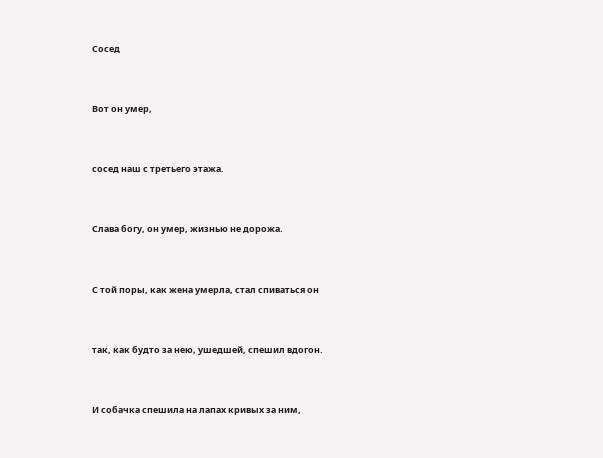Сосед


Вот он умер,


сосед наш с третьего этажа.


Слава богу, он умер, жизнью не дорожа.


С той поры, как жена умерла, стал спиваться он


так, как будто за нею, ушедшей, спешил вдогон.


И собачка спешила на лапах кривых за ним,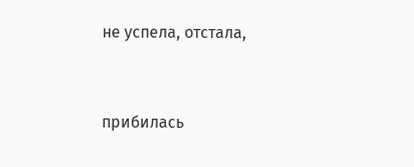не успела, отстала,


прибилась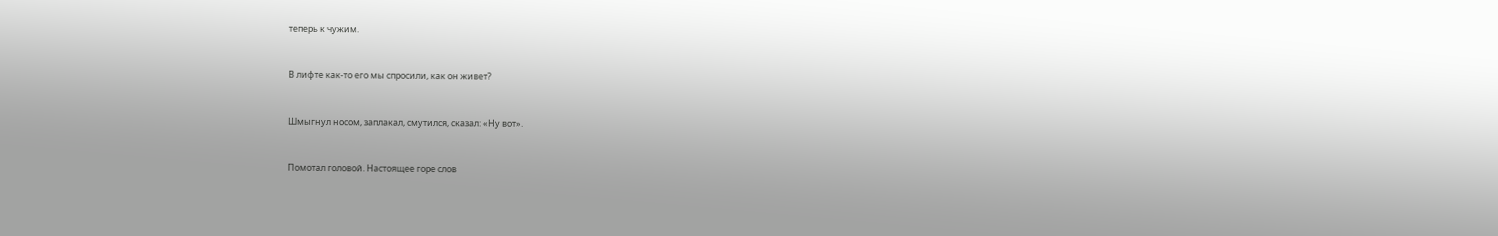теперь к чужим.


В лифте как-то его мы спросили, как он живет?


Шмыгнул носом, заплакал, смутился, сказал: «Ну вот».


Помотал головой. Настоящее горе слов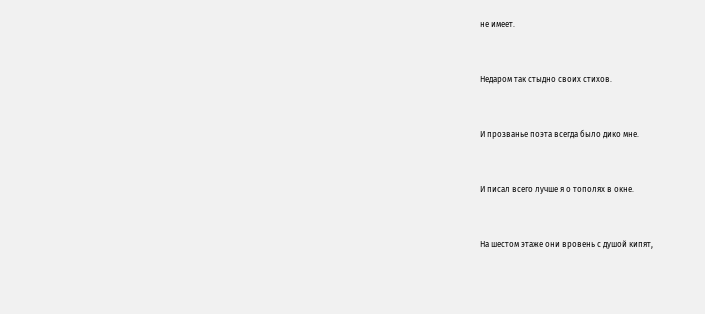не имеет.


Недаром так стыдно своих стихов.


И прозванье поэта всегда было дико мне.


И писал всего лучше я о тополях в окне.


На шестом этаже они вровень с душой кипят,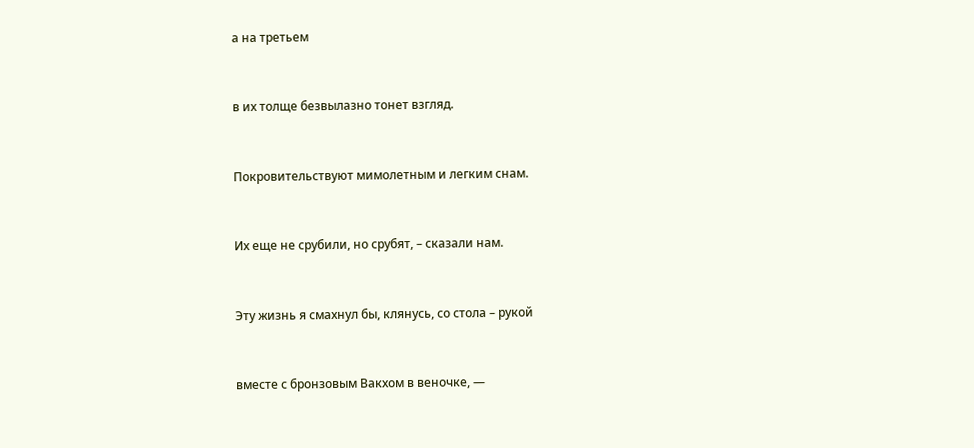а на третьем


в их толще безвылазно тонет взгляд.


Покровительствуют мимолетным и легким снам.


Их еще не срубили, но срубят, – сказали нам.


Эту жизнь я смахнул бы, клянусь, со стола – рукой


вместе с бронзовым Вакхом в веночке, —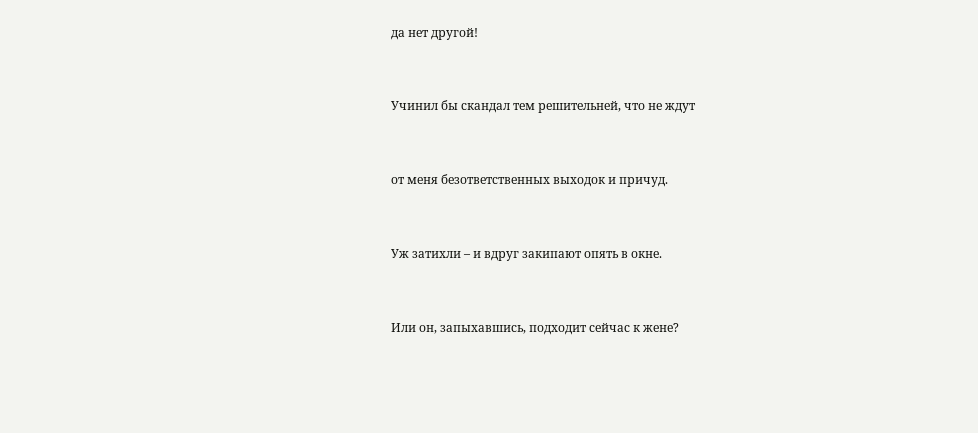да нет другой!


Учинил бы скандал тем решительней, что не ждут


от меня безответственных выходок и причуд.


Уж затихли – и вдруг закипают опять в окне.


Или он, запыхавшись, подходит сейчас к жене?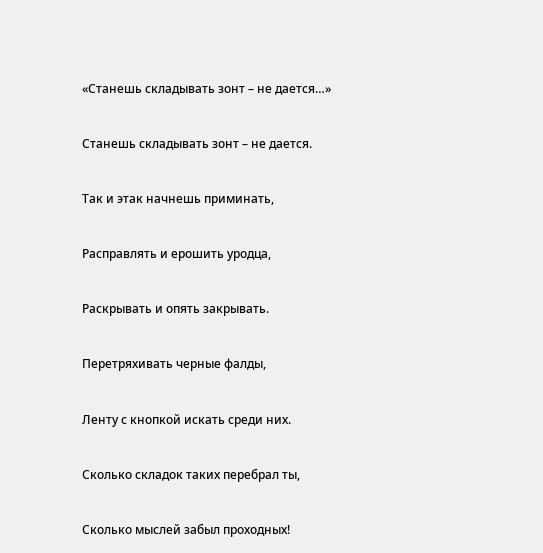«Станешь складывать зонт – не дается…»


Станешь складывать зонт – не дается.


Так и этак начнешь приминать,


Расправлять и ерошить уродца,


Раскрывать и опять закрывать.


Перетряхивать черные фалды,


Ленту с кнопкой искать среди них.


Сколько складок таких перебрал ты,


Сколько мыслей забыл проходных!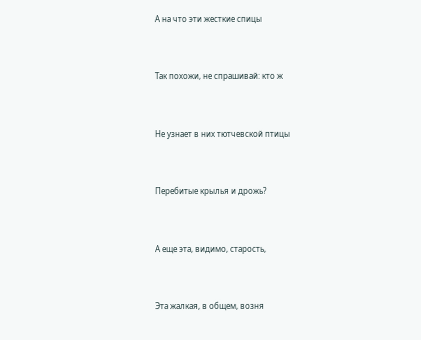А на что эти жесткие спицы


Так похожи, не спрашивай: кто ж


Не узнает в них тютчевской птицы


Перебитые крылья и дрожь?


А еще эта, видимо, старость,


Эта жалкая, в общем, возня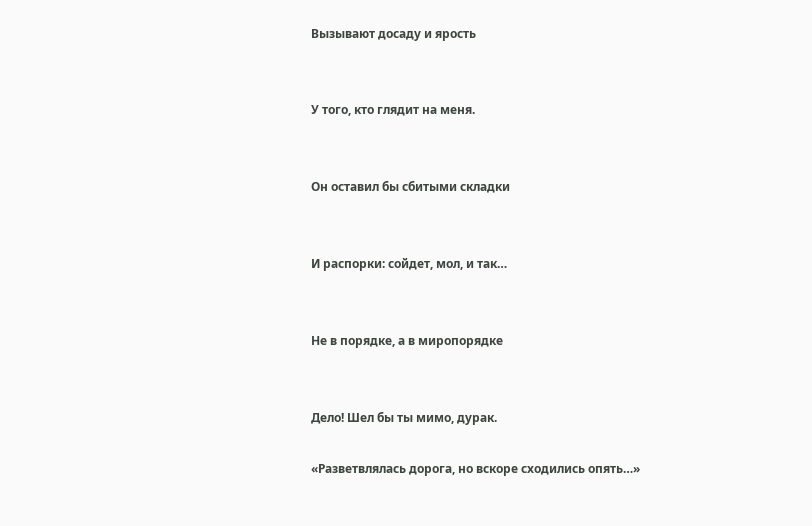Вызывают досаду и ярость


У того, кто глядит на меня.


Он оставил бы сбитыми складки


И распорки: сойдет, мол, и так…


Не в порядке, а в миропорядке


Дело! Шел бы ты мимо, дурак.

«Разветвлялась дорога, но вскоре сходились опять…»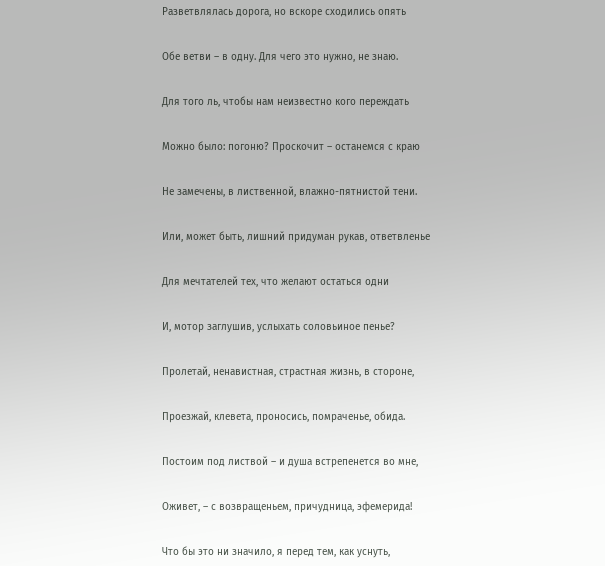Разветвлялась дорога, но вскоре сходились опять


Обе ветви – в одну. Для чего это нужно, не знаю.


Для того ль, чтобы нам неизвестно кого переждать


Можно было: погоню? Проскочит – останемся с краю


Не замечены, в лиственной, влажно-пятнистой тени.


Или, может быть, лишний придуман рукав, ответвленье


Для мечтателей тех, что желают остаться одни


И, мотор заглушив, услыхать соловьиное пенье?


Пролетай, ненавистная, страстная жизнь, в стороне,


Проезжай, клевета, проносись, помраченье, обида.


Постоим под листвой – и душа встрепенется во мне,


Оживет, – с возвращеньем, причудница, эфемерида!


Что бы это ни значило, я перед тем, как уснуть,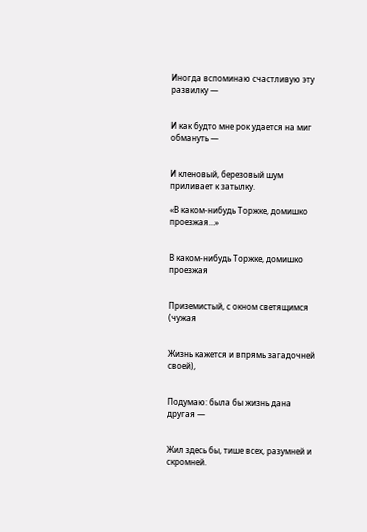Иногда вспоминаю счастливую эту развилку —


И как будто мне рок удается на миг обмануть —


И кленовый, березовый шум приливает к затылку.

«В каком-нибудь Торжке, домишко проезжая…»


В каком-нибудь Торжке, домишко проезжая


Приземистый, с окном светящимся (чужая


Жизнь кажется и впрямь загадочней своей),


Подумаю: была бы жизнь дана другая —


Жил здесь бы, тише всех, разумней и скромней.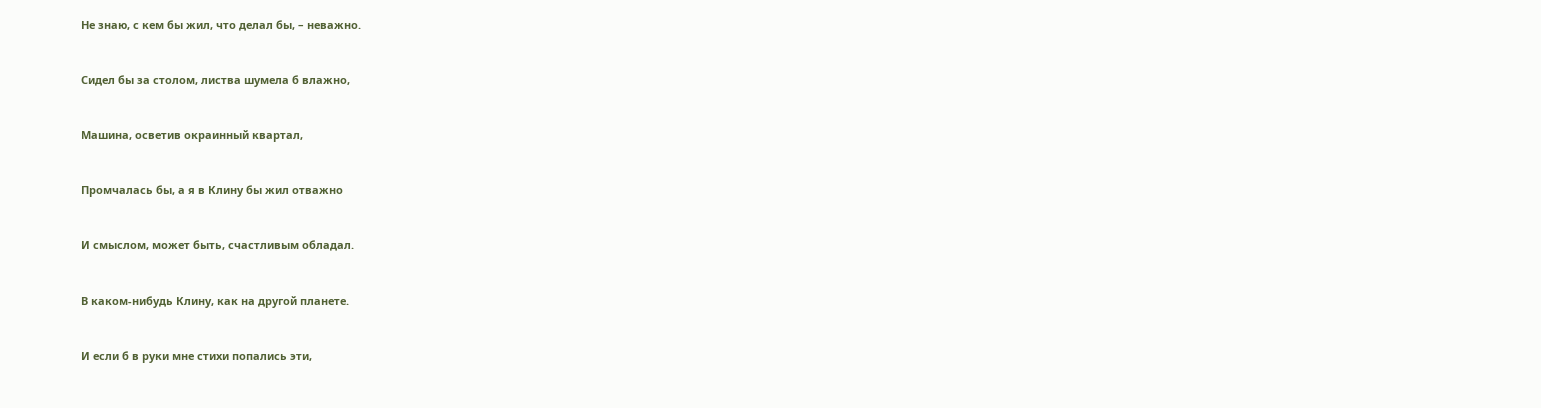Не знаю, с кем бы жил, что делал бы, – неважно.


Сидел бы за столом, листва шумела б влажно,


Машина, осветив окраинный квартал,


Промчалась бы, а я в Клину бы жил отважно


И смыслом, может быть, счастливым обладал.


В каком-нибудь Клину, как на другой планете.


И если б в руки мне стихи попались эти,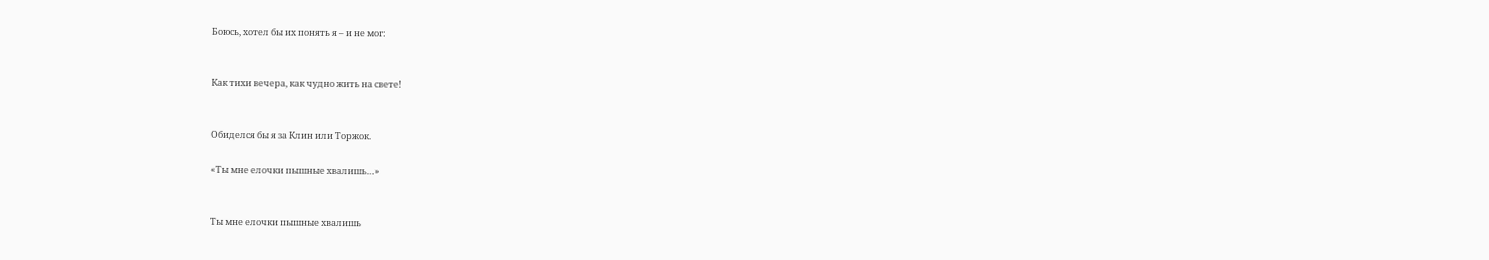Боюсь, хотел бы их понять я – и не мог:


Как тихи вечера, как чудно жить на свете!


Обиделся бы я за Клин или Торжок.

«Ты мне елочки пышные хвалишь…»


Ты мне елочки пышные хвалишь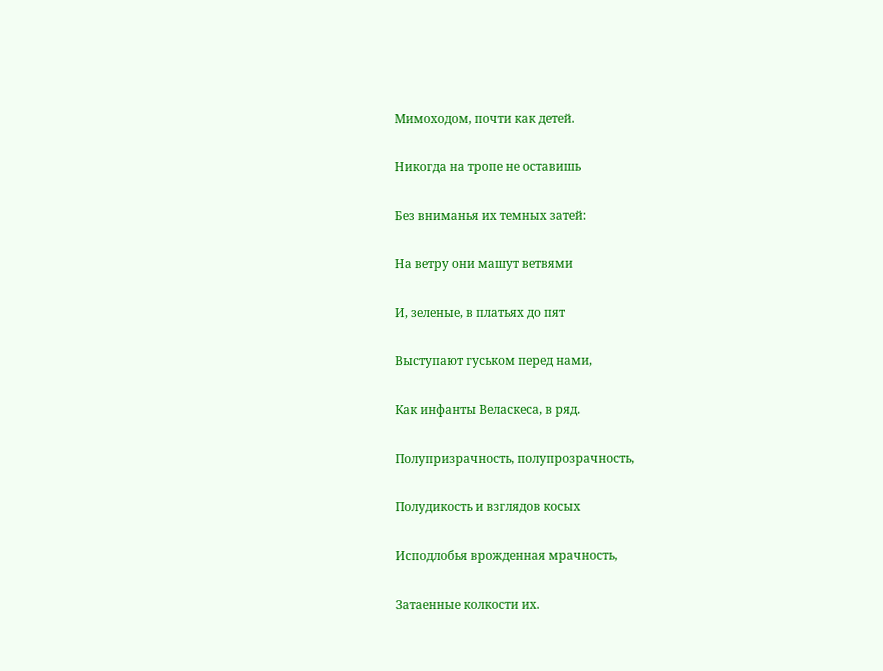Мимоходом, почти как детей.


Никогда на тропе не оставишь


Без вниманья их темных затей:


На ветру они машут ветвями


И, зеленые, в платьях до пят


Выступают гуськом перед нами,


Как инфанты Веласкеса, в ряд.


Полупризрачность, полупрозрачность,


Полудикость и взглядов косых


Исподлобья врожденная мрачность,


Затаенные колкости их.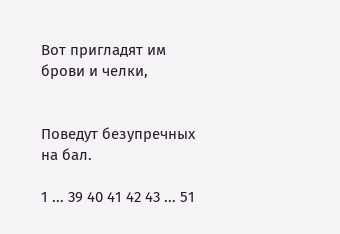Вот пригладят им брови и челки,


Поведут безупречных на бал.

1 ... 39 40 41 42 43 ... 51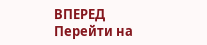ВПЕРЕД
Перейти на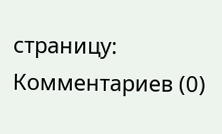страницу:
Комментариев (0)